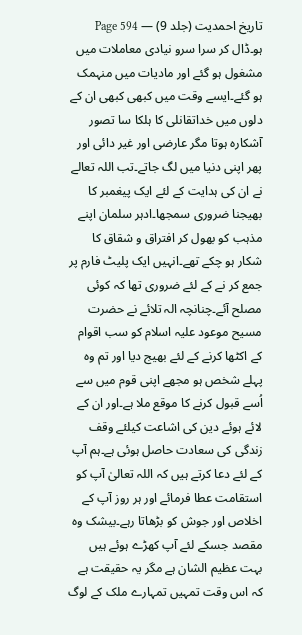تاریخ احمدیت (جلد 9) — Page 594
ہو۔ڈال کر سرا سرو نیادی معاملات میں مشغول ہو گئے اور مادیات میں منہمک ہو گئے۔ایسے وقت میں کبھی کبھی ان کے دلوں میں خداتقانلی کا ہلکا سا تصور آشکارہ ہوتا مگر عارضی اور غیر دائی اور پھر اپنی دنیا میں لگ جاتے۔تب اللہ تعالے نے ان کی ہدایت کے لئے ایک پیغمبر کا بھیجنا ضروری سمجھا۔ادہر سلمان اپنے مذہب کو بھول کر افتراق و شقاق کا شکار ہو چکے تھے۔انہیں ایک پلیٹ فارم پر جمع کر نے کے لئے ضروری تھا کہ کوئی مصلح آئے۔چنانچہ الہ تلائے نے حضرت مسیح موعود علیہ اسلام کو سب اقوام کے اکٹھا کرنے کے لئے بھیج دیا اور تم وہ پہلے شخص ہو مجھے اپنی قوم میں سے اُسے قبول کرنے کا موقع ملا ہے۔اور ان کے لائے ہوئے دین کی اشاعت کیلئے وقف زندگی کی سعادت حاصل ہوئی ہے۔ہم آپ کے لئے دعا کرتے ہیں کہ اللہ تعالیٰ آپ کو استقامت عطا فرمائے اور ہر روز آپ کے اخلاص اور جوش کو بڑھاتا رہے۔بیشک وہ مقصد جسکے لئے آپ کھڑے ہوئے ہیں بہت عظیم الشان ہے مگر یہ حقیقت ہے کہ اس وقت تمہیں تمہارے ملک کے لوگ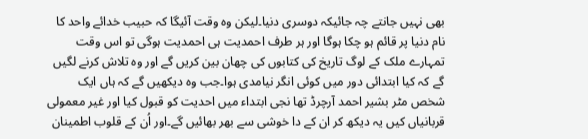بھی نہیں جانتے چہ جائیکہ دوسری دنیا۔لیکن وہ وقت آئیگا کہ حبیب خدائے واحد کا نام دنیا پر قائم ہو چکا ہوگا اور ہر طرف احمدیت ہی احمدیت ہوگی تو اس وقت تمہارے ملک کے لوگ تاریخ کی کتابوں کی چھان بین کریں گے اور وہ تلاش کرنے لگیں گے کہ کیا ابتدائی دور میں کوئی انگر نیامدی ہوا۔جب وہ دیکھیں گے کہ ہاں ایک شخص مٹر بشیر احمد آرچرڈ تھا نجی ابتداء میں احدیت کو قبول کیا اور غیر معمولی قربانیاں کیں یہ دیکھ کر ان کے دا خوشی سے بھر بھائیں گے۔اور اُن کے قلوب اطمینان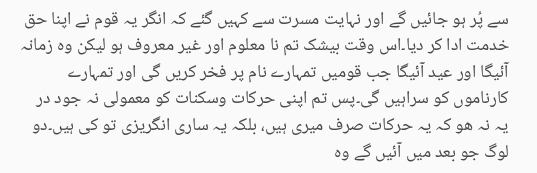سے پُر ہو جائیں گے اور نہایت مسرت سے کہیں گئے کہ انگر یہ قوم نے اپنا حق خدمت ادا کر دیا۔اس وقت بیشک تم نا معلوم اور غیر معروف ہو لیکن وہ زمانہ آئیگا اور عید آئیگا جب قومیں تمہارے نام پر فخر کریں گی اور تمہارے کارناموں کو سراہیں گی۔پس تم اپنی حرکات وسکنات کو معمولی نہ جود در یہ نہ ھو کہ یہ حرکات صرف میری ہیں، بلکہ یہ ساری انگریزی تو کی ہیں۔دو لوگ جو بعد میں آئیں گے وہ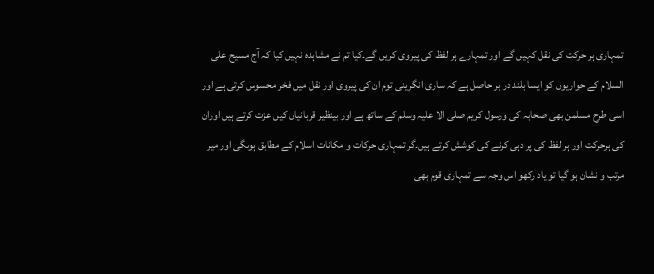تمہاری ہر حرکت کی نقل کہیں گے اور تمہارے ہر لفظ کی پیروی کریں گے۔کیا تم نے مشاہدہ نہیں کیا کہ آج مسیح علی السلام کے حواریوں کو ایسا بلند در بر حاصل ہے کہ ساری انگرینی توم ان کی پیروی اور نقل میں فخر محسوس کرتی ہے اور اسی طرح مسلمن بھی صحابہ کی ورسول کریم صلی الا علیہ وسلم کے ساتھ ہے اور بینظیر قربانیاں کیں عزت کرتے ہیں اوران کی ہرحرکت اور ہر لفظ کی پر دہی کرنے کی کوشش کرتے ہیں۔گر تمہاری حرکات و مکانات اسلام کے مطابق ہوںگی اور میر مرتب و نشان ہو گیا تو یاد رکھو اس وجہ سے تمہاری قوم بھی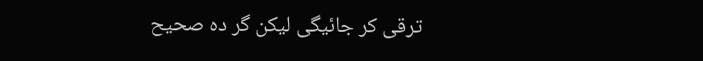ترقی کر جائیگی لیکن گر دہ صحیح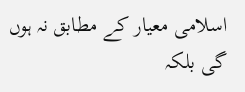اسلامی معیار کے مطابق نہ ہوں گی بلکہ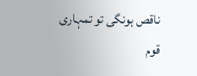ناقص ہونگی تو تمہاری قوم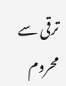ترقی سے محروم